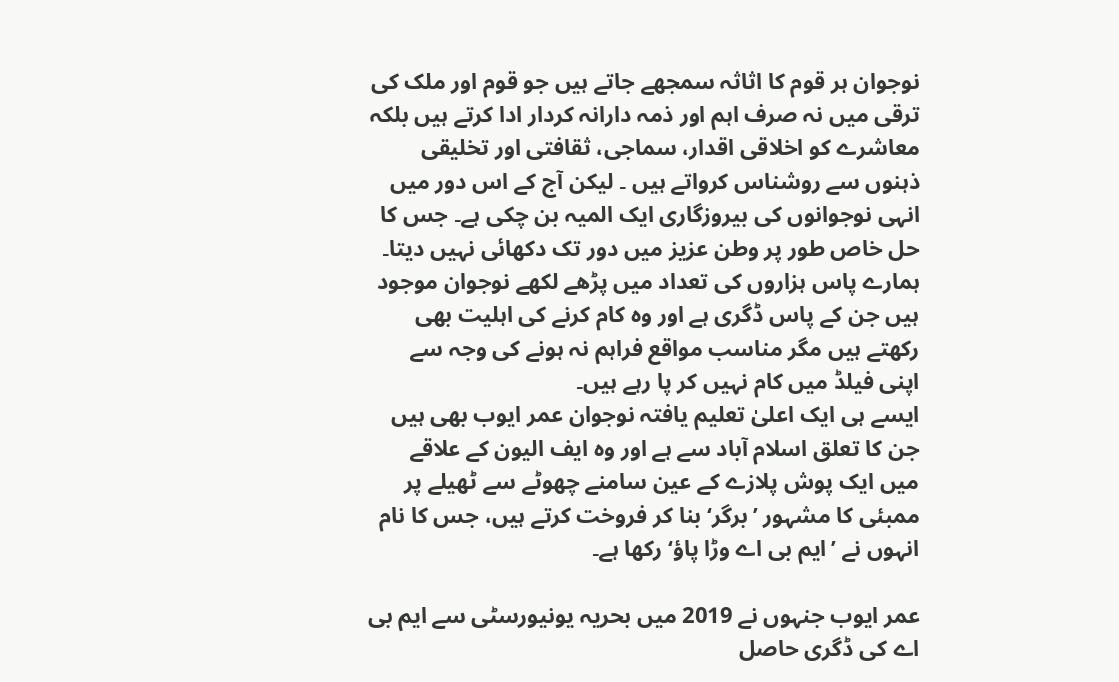نوجوان ہر قوم کا اثاثہ سمجھے جاتے ہیں جو قوم اور ملک کی ترقی میں نہ صرف اہم اور ذمہ دارانہ کردار ادا کرتے ہیں بلکہ معاشرے کو اخلاقی اقدار، سماجی، ثقافتی اور تخلیقی ذہنوں سے روشناس کرواتے ہیں ۔ لیکن آج کے اس دور میں انہی نوجوانوں کی بیروزگاری ایک المیہ بن چکی ہے۔ جس کا حل خاص طور پر وطن عزیز میں دور تک دکھائی نہیں دیتا۔ ہمارے پاس ہزاروں کی تعداد میں پڑھے لکھے نوجوان موجود ہیں جن کے پاس ڈگری ہے اور وہ کام کرنے کی اہلیت بھی رکھتے ہیں مگر مناسب مواقع فراہم نہ ہونے کی وجہ سے اپنی فیلڈ میں کام نہیں کر پا رہے ہیں۔
ایسے ہی ایک اعلیٰ تعلیم یافتہ نوجوان عمر ایوب بھی ہیں جن کا تعلق اسلام آباد سے ہے اور وہ ایف الیون کے علاقے میں ایک پوش پلازے کے عین سامنے چھوٹے سے ٹھیلے پر ممبئی کا مشہور ’برگر‘ بنا کر فروخت کرتے ہیں، جس کا نام انہوں نے ’ایم بی اے وڑا پاؤ‘ رکھا ہے۔

عمر ایوب جنہوں نے 2019 میں بحریہ یونیورسٹی سے ایم بی اے کی ڈگری حاصل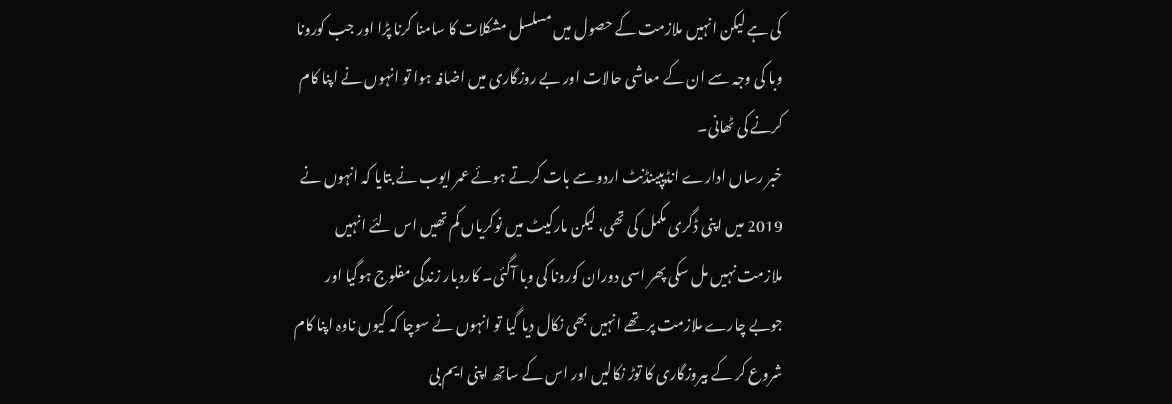کی ہے لیکن انہیں ملازمت کے حصول میں مسلسل مشکلات کا سامنا کرنا پڑا اور جب کورونا وبا کی وجہ سے ان کے معاشی حالات اور بے روزگاری میں اضافہ ہوا تو انہوں نے اپنا کام کرنے کی ٹھانی۔
خبر رساں ادارے انڈیپینڈنٹ اردو سے بات کرتے ہوئے عمر ایوب نے بتایا کہ انہوں نے 2019 میں اپنی ڈگری مکمل کی تھی، لیکن مارکیٹ میں نوکریاں کم تھیں اس لئے انہیں ملازمت نہیں مل سکی پھر اسی دوران کورونا کی وبا آگئی۔ کاروبار زندگی مفلوج ہوگیا اور جوبے چارے ملازمت پر تھے انہیں بھی نکال دیا گیا تو انہوں نے سوچا کہ کیوں ناوہ اپنا کام شروع کر کے بیروزگاری کا توڑ نکالیں اور اس کے ساتھ اپنی ایم بی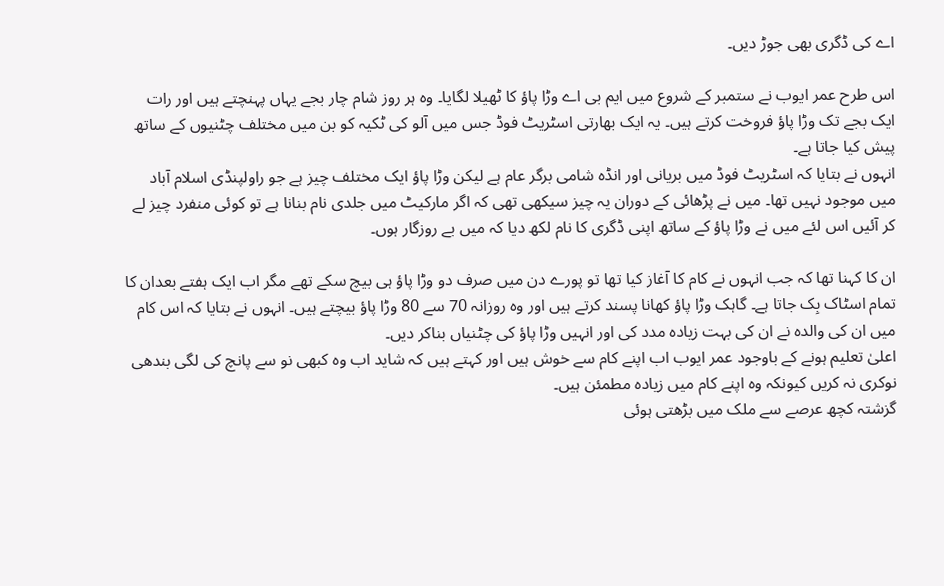اے کی ڈگری بھی جوڑ دیں۔

اس طرح عمر ایوب نے ستمبر کے شروع میں ایم بی اے وڑا پاؤ کا ٹھیلا لگایا۔ وہ ہر روز شام چار بجے یہاں پہنچتے ہیں اور رات ایک بجے تک وڑا پاؤ فروخت کرتے ہیں۔ یہ ایک بھارتی اسٹریٹ فوڈ جس میں آلو کی ٹکیہ کو بن میں مختلف چٹنیوں کے ساتھ پیش کیا جاتا ہے۔
انہوں نے بتایا کہ اسٹریٹ فوڈ میں بریانی اور انڈہ شامی برگر عام ہے لیکن وڑا پاؤ ایک مختلف چیز ہے جو راولپنڈی اسلام آباد میں موجود نہیں تھا۔ میں نے پڑھائی کے دوران یہ چیز سیکھی تھی کہ اگر مارکیٹ میں جلدی نام بنانا ہے تو کوئی منفرد چیز لے کر آئیں اس لئے میں نے وڑا پاؤ کے ساتھ اپنی ڈگری کا نام لکھ دیا کہ میں بے روزگار ہوں۔

ان کا کہنا تھا کہ جب انہوں نے کام کا آغاز کیا تھا تو پورے دن میں صرف دو وڑا پاؤ ہی بیچ سکے تھے مگر اب ایک ہفتے بعدان کا تمام اسٹاک بِک جاتا ہے۔ گاہک وڑا پاؤ کھانا پسند کرتے ہیں اور وہ روزانہ 70 سے 80 وڑا پاؤ بیچتے ہیں۔ انہوں نے بتایا کہ اس کام میں ان کی والدہ نے ان کی بہت زیادہ مدد کی اور انہیں وڑا پاؤ کی چٹنیاں بناکر دیں۔
اعلیٰ تعلیم ہونے کے باوجود عمر ایوب اب اپنے کام سے خوش ہیں اور کہتے ہیں کہ شاید اب وہ کبھی نو سے پانچ کی لگی بندھی نوکری نہ کریں کیونکہ وہ اپنے کام میں زیادہ مطمئن ہیں۔
گزشتہ کچھ عرصے سے ملک میں بڑھتی ہوئی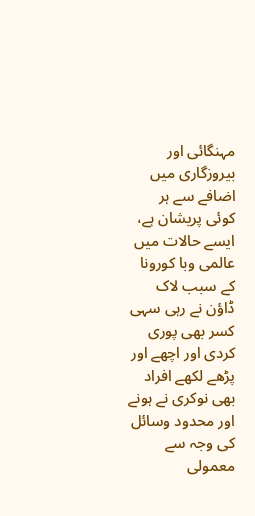مہنگائی اور بیروزگاری میں اضافے سے ہر کوئی پریشان ہے، ایسے حالات میں عالمی وبا کورونا کے سبب لاک ڈاؤن نے رہی سہی کسر بھی پوری کردی اور اچھے اور پڑھے لکھے افراد بھی نوکری نے ہونے اور محدود وسائل کی وجہ سے معمولی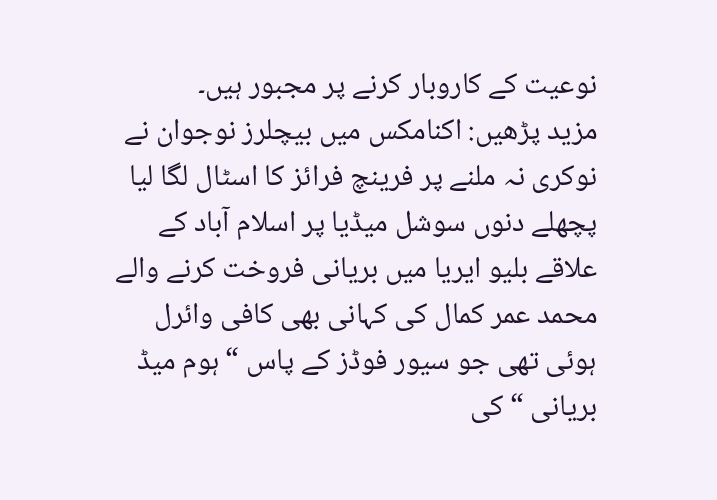نوعیت کے کاروبار کرنے پر مجبور ہیں۔
مزید پڑھیں: اکنامکس میں بیچلرز نوجوان نے نوکری نہ ملنے پر فرینچ فرائز کا اسٹال لگا لیا
پچھلے دنوں سوشل میڈیا پر اسلام آباد کے علاقے بلیو ایریا میں بریانی فروخت کرنے والے محمد عمر کمال کی کہانی بھی کافی وائرل ہوئی تھی جو سیور فوڈز کے پاس “ہوم میڈ بریانی “ کی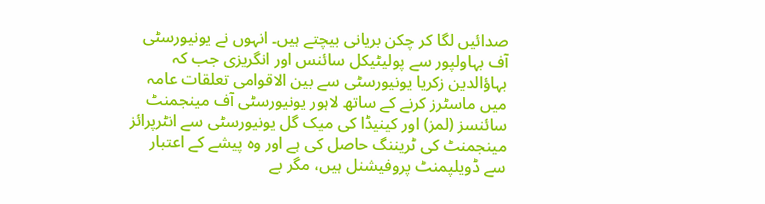صدائیں لگا کر چکن بریانی بیچتے ہیں۔ انہوں نے یونیورسٹی آف بہاولپور سے پولیٹیکل سائنس اور انگریزی جب کہ بہاؤالدین زکریا یونیورسٹی سے بین الاقوامی تعلقات عامہ میں ماسٹرز کرنے کے ساتھ لاہور یونیورسٹی آف مینجمنٹ سائنسز (لمز) اور کینیڈا کی میک گل یونیورسٹی سے انٹرپرائز مینجمنٹ کی ٹریننگ حاصل کی ہے اور وہ پیشے کے اعتبار سے ڈویلپمنٹ پروفیشنل ہیں، مگر بے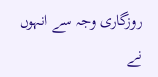روزگاری وجہ سے انہوں نے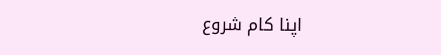اپنا کام شروع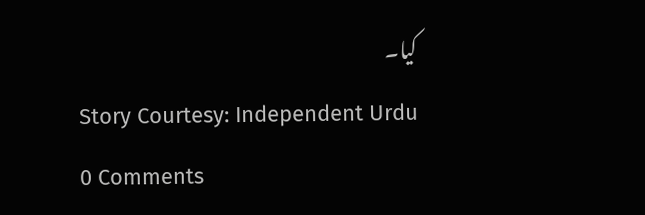کیا۔
Story Courtesy: Independent Urdu
0 Comments